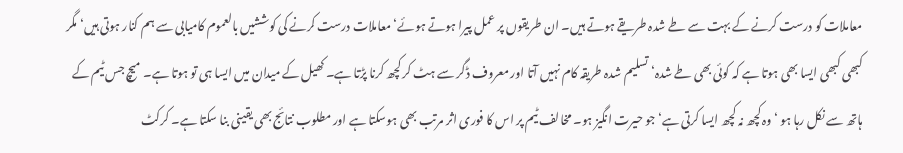معاملات کو درست کرنے کے بہت سے طے شدہ طریقے ہوتے ہیں۔ ان طریقوں پر عمل پیرا ہوتے ہوئے‘ معاملات درست کرنے کی کوششیں بالعموم کامیابی سے ہم کنار ہوتی ہیں‘ مگر کبھی کبھی ایسا بھی ہوتا ہے کہ کوئی بھی طے شدہ‘ تسلیم شدہ طریقہ کام نہیں آتا اور معروف ڈگر سے ہٹ کر کچھ کرنا پڑتا ہے۔ کھیل کے میدان میں ایسا ہی تو ہوتا ہے۔ میچ جس ٹیم کے ہاتھ سے نکل رہا ہو ‘وہ کچھ نہ کچھ ایسا کرتی ہے‘ جو حیرت انگیز ہو۔ مخالف ٹیم پر اس کا فوری اثر مرتب بھی ہوسکتا ہے اور مطلوب نتائج بھی یقینی بنا سکتا ہے۔ کرکٹ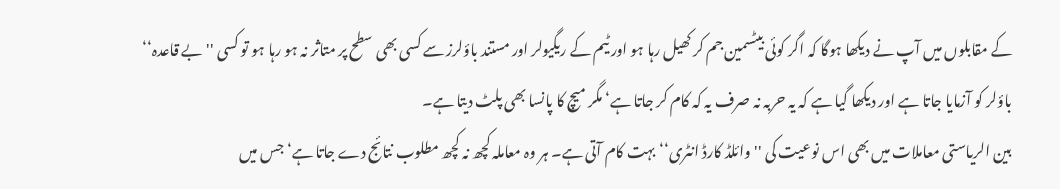کے مقابلوں میں آپ نے دیکھا ہوگا کہ اگر کوئی بیٹسمین جم کر کھیل رہا ہو اور ٹیم کے ریگیولر اور مستند باؤلرز سے کسی بھی سطح پر متاثر نہ ہو رہا ہو تو کسی ''بے قاعدہ‘‘ باؤلر کو آزمایا جاتا ہے اور دیکھا گیا ہے کہ یہ حربہ نہ صرف یہ کہ کام کر جاتا ہے‘ مگر میچ کا پانسا بھی پلٹ دیتا ہے۔
بین الریاستی معاملات میں بھی اس نوعیت کی ''وائلڈ کارڈ انٹری‘‘ بہت کام آتی ہے۔ ہر وہ معاملہ کچھ نہ کچھ مطلوب نتائج دے جاتا ہے‘ جس میں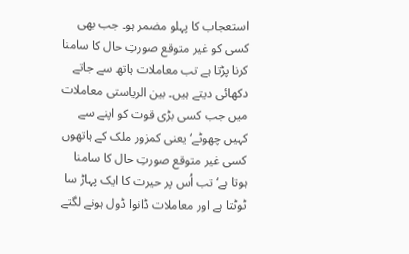استعجاب کا پہلو مضمر ہو۔ جب بھی کسی کو غیر متوقع صورتِ حال کا سامنا کرنا پڑتا ہے تب معاملات ہاتھ سے جاتے دکھائی دیتے ہیں۔ بین الریاستی معاملات میں جب کسی بڑی قوت کو اپنے سے کہیں چھوٹے‘ یعنی کمزور ملک کے ہاتھوں کسی غیر متوقع صورتِ حال کا سامنا ہوتا ہے‘ تب اُس پر حیرت کا ایک پہاڑ سا ٹوٹتا ہے اور معاملات ڈانوا ڈول ہونے لگتے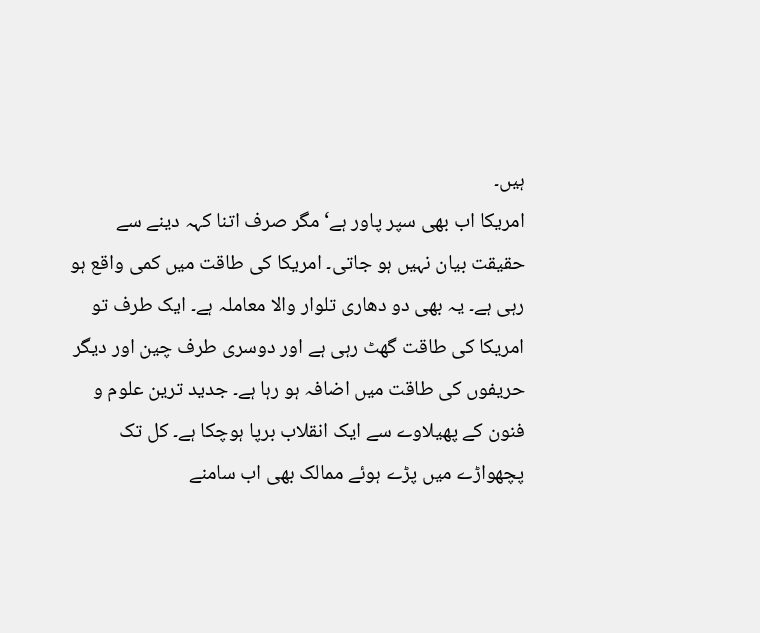ہیں۔
امریکا اب بھی سپر پاور ہے‘ مگر صرف اتنا کہہ دینے سے حقیقت بیان نہیں ہو جاتی۔ امریکا کی طاقت میں کمی واقع ہو رہی ہے۔ یہ بھی دو دھاری تلوار والا معاملہ ہے۔ ایک طرف تو امریکا کی طاقت گھٹ رہی ہے اور دوسری طرف چین اور دیگر حریفوں کی طاقت میں اضافہ ہو رہا ہے۔ جدید ترین علوم و فنون کے پھیلاوے سے ایک انقلاب برپا ہوچکا ہے۔ کل تک پچھواڑے میں پڑے ہوئے ممالک بھی اب سامنے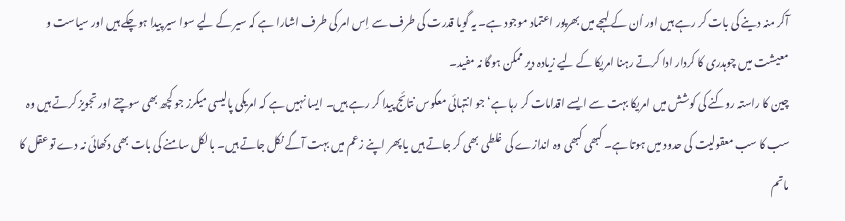آکر منہ دینے کی بات کر رہے ہیں اور اُن کے لہجے میں بھرپور اعتماد موجود ہے۔ یہ گویا قدرت کی طرف سے اِس امر کی طرف اشارا ہے کہ سیر کے لیے سوا سیر پیدا ہوچکے ہیں اور سیاست و معیشت میں چوہدری کا کردار ادا کرتے رہنا امریکا کے لیے زیادہ دیر ممکن ہوگا نہ مفید۔
چین کا راستہ روکنے کی کوشش میں امریکا بہت سے ایسے اقدامات کر رہا ہے‘ جو انتہائی معکوس نتائج پیدا کر رہے ہیں۔ ایسا نہیں ہے کہ امریکی پالیسی میکرز جو کچھ بھی سوچتے اور تجویز کرتے ہیں وہ سب کا سب معقولیت کی حدود میں ہوتا ہے۔ کبھی کبھی وہ اندازے کی غلطی بھی کر جاتے ہیں یا پھر اپنے زعم میں بہت آگے نکل جاتے ہیں۔ بالکل سامنے کی بات بھی دکھائی نہ دے تو عقل کا ماتم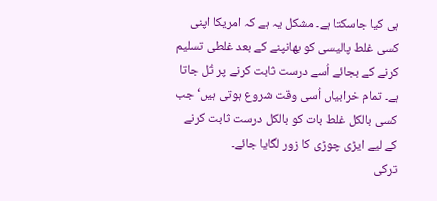ہی کیا جاسکتا ہے۔ مشکل یہ ہے کہ امریکا اپنی کسی غلط پالیسی کو بھانپنے کے بعد غلطی تسلیم کرنے کے بجائے اُسے درست ثابت کرنے پر تُل جاتا ہے۔ تمام خرابیاں اُسی وقت شروع ہوتی ہیں‘ جب کسی بالکل غلط بات کو بالکل درست ثابت کرنے کے لیے ایڑی چوڑی کا زور لگایا جائے۔
ترکی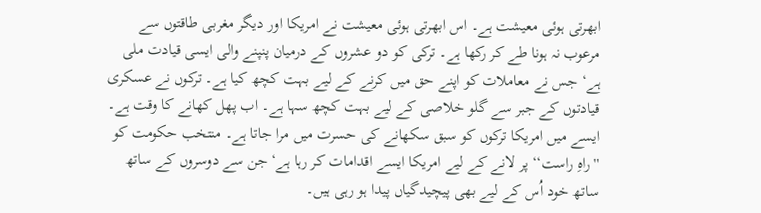ابھرتی ہوئی معیشت ہے۔ اس ابھرتی ہوئی معیشت نے امریکا اور دیگر مغربی طاقتوں سے مرعوب نہ ہونا طے کر رکھا ہے۔ ترکی کو دو عشروں کے درمیان پنپنے والی ایسی قیادت ملی ہے‘ جس نے معاملات کو اپنے حق میں کرنے کے لیے بہت کچھ کیا ہے۔ ترکوں نے عسکری قیادتوں کے جبر سے گلو خلاصی کے لیے بہت کچھ سہا ہے۔ اب پھل کھانے کا وقت ہے۔ ایسے میں امریکا ترکوں کو سبق سکھانے کی حسرت میں مرا جاتا ہے۔ منتخب حکومت کو ''راہِ راست‘‘ پر لانے کے لیے امریکا ایسے اقدامات کر رہا ہے‘ جن سے دوسروں کے ساتھ ساتھ خود اُس کے لیے بھی پیچیدگیاں پیدا ہو رہی ہیں۔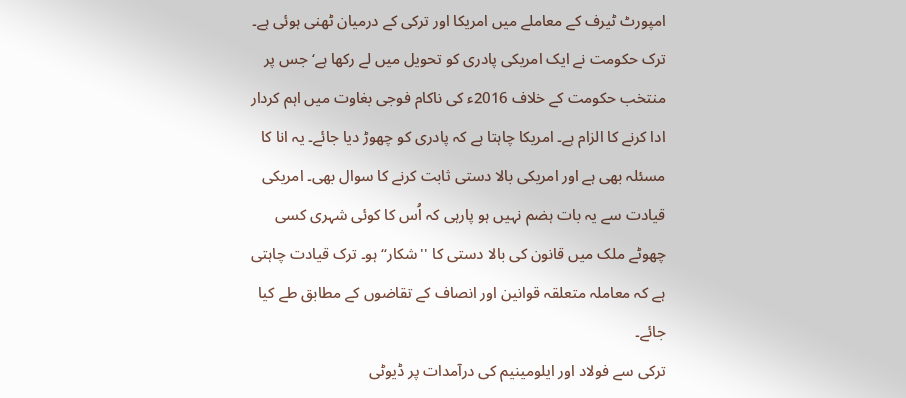امپورٹ ٹیرف کے معاملے میں امریکا اور ترکی کے درمیان ٹھنی ہوئی ہے۔ ترک حکومت نے ایک امریکی پادری کو تحویل میں لے رکھا ہے‘ جس پر منتخب حکومت کے خلاف 2016ء کی ناکام فوجی بغاوت میں اہم کردار ادا کرنے کا الزام ہے۔ امریکا چاہتا ہے کہ پادری کو چھوڑ دیا جائے۔ یہ انا کا مسئلہ بھی ہے اور امریکی بالا دستی ثابت کرنے کا سوال بھی۔ امریکی قیادت سے یہ بات ہضم نہیں ہو پارہی کہ اُس کا کوئی شہری کسی چھوٹے ملک میں قانون کی بالا دستی کا ''شکار‘‘ ہو۔ ترک قیادت چاہتی ہے کہ معاملہ متعلقہ قوانین اور انصاف کے تقاضوں کے مطابق طے کیا جائے۔
ترکی سے فولاد اور ایلومینیم کی درآمدات پر ڈیوٹی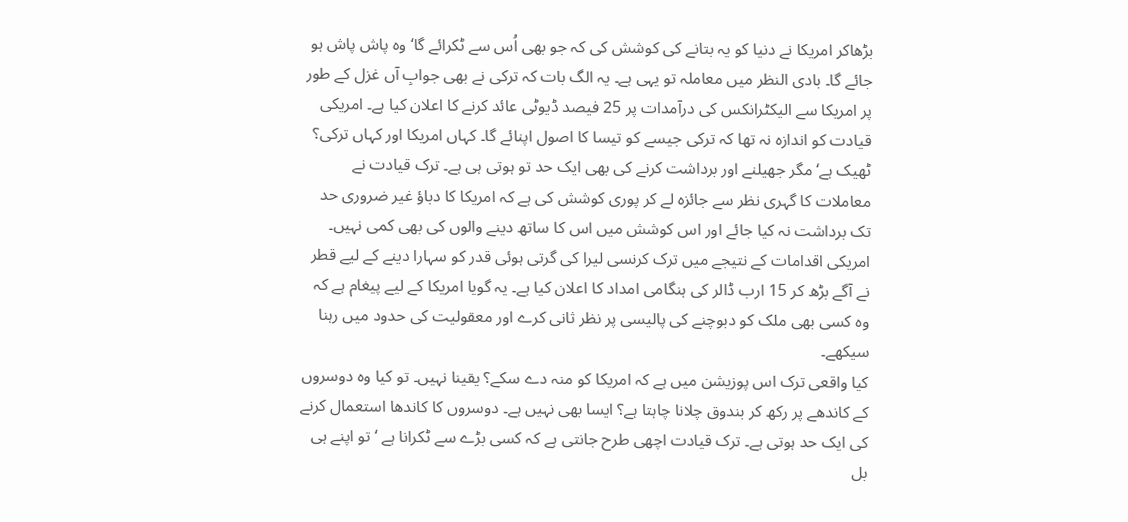بڑھاکر امریکا نے دنیا کو یہ بتانے کی کوشش کی کہ جو بھی اُس سے ٹکرائے گا‘ وہ پاش پاش ہو جائے گا۔ بادی النظر میں معاملہ تو یہی ہے۔ یہ الگ بات کہ ترکی نے بھی جوابِ آں غزل کے طور پر امریکا سے الیکٹرانکس کی درآمدات پر 25 فیصد ڈیوٹی عائد کرنے کا اعلان کیا ہے۔ امریکی قیادت کو اندازہ نہ تھا کہ ترکی جیسے کو تیسا کا اصول اپنائے گا۔ کہاں امریکا اور کہاں ترکی؟ ٹھیک ہے‘ مگر جھیلنے اور برداشت کرنے کی بھی ایک حد تو ہوتی ہی ہے۔ ترک قیادت نے معاملات کا گہری نظر سے جائزہ لے کر پوری کوشش کی ہے کہ امریکا کا دباؤ غیر ضروری حد تک برداشت نہ کیا جائے اور اس کوشش میں اس کا ساتھ دینے والوں کی بھی کمی نہیں۔ امریکی اقدامات کے نتیجے میں ترک کرنسی لیرا کی گرتی ہوئی قدر کو سہارا دینے کے لیے قطر نے آگے بڑھ کر 15 ارب ڈالر کی ہنگامی امداد کا اعلان کیا ہے۔ یہ گویا امریکا کے لیے پیغام ہے کہ وہ کسی بھی ملک کو دبوچنے کی پالیسی پر نظر ثانی کرے اور معقولیت کی حدود میں رہنا سیکھے۔
کیا واقعی ترک اس پوزیشن میں ہے کہ امریکا کو منہ دے سکے؟ یقینا نہیں۔ تو کیا وہ دوسروں کے کاندھے پر رکھ کر بندوق چلانا چاہتا ہے؟ ایسا بھی نہیں ہے۔ دوسروں کا کاندھا استعمال کرنے کی ایک حد ہوتی ہے۔ ترک قیادت اچھی طرح جانتی ہے کہ کسی بڑے سے ٹکرانا ہے ‘تو اپنے ہی بل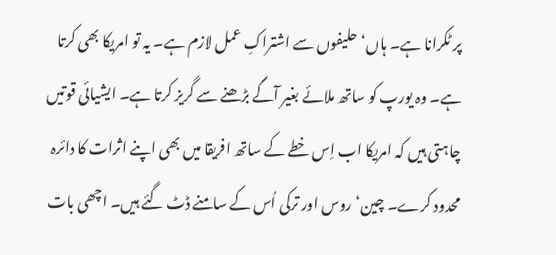پر ٹکرانا ہے۔ ہاں‘ حلیفوں سے اشتراکِ عمل لازم ہے۔ یہ تو امریکا بھی کرتا ہے۔ وہ یورپ کو ساتھ ملائے بغیر آگے بڑھنے سے گریز کرتا ہے۔ ایشیائی قوتیں چاہتی ہیں کہ امریکا اب اِس خطے کے ساتھ افریقا میں بھی اپنے اثرات کا دائرہ محدود کرے۔ چین‘ روس اور ترکی اُس کے سامنے ڈٹ گئے ہیں۔ اچھی بات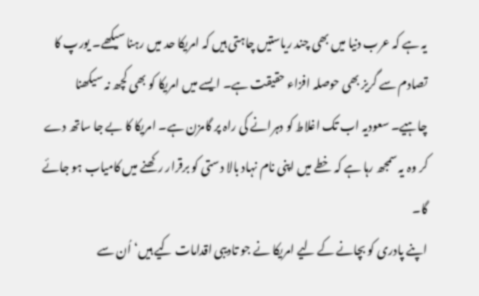یہ ہے کہ عرب دنیا میں بھی چند ریاستیں چاہتی ہیں کہ امریکا حد میں رہنا سیکھے۔ یورپ کا تصادم سے گریز بھی حوصلہ افزاء حقیقت ہے۔ ایسے میں امریکا کو بھی کچھ نہ سیکھنا چاہیے۔ سعودیہ اب تک اغلاط کو دہرانے کی راہ پر گامزن ہے۔ امریکا کا بے جا ساتھ دے کر وہ یہ سمجھ رہا ہے کہ خطے میں اپنی نام نہاد بالا دستی کو برقرار رکھنے میں کامیاب ہو جائے گا۔
اپنے پادری کو بچانے کے لیے امریکا نے جو تادیبی اقدامات کیے ہیں‘ اُن سے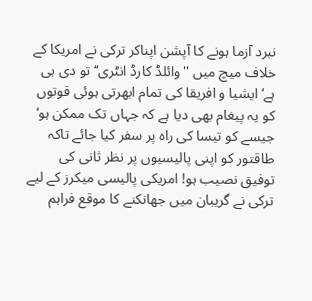نبرد آزما ہونے کا آپشن اپناکر ترکی نے امریکا کے خلاف میچ میں ''وائلڈ کارڈ انٹری‘‘ تو دی ہی ہے‘ ایشیا و افریقا کی تمام ابھرتی ہوئی قوتوں کو یہ پیغام بھی دیا ہے کہ جہاں تک ممکن ہو‘ جیسے کو تیسا کی راہ پر سفر کیا جائے تاکہ طاقتور کو اپنی پالیسیوں پر نظر ثانی کی توفیق نصیب ہو! امریکی پالیسی میکرز کے لیے ترکی نے گریبان میں جھانکنے کا موقع فراہم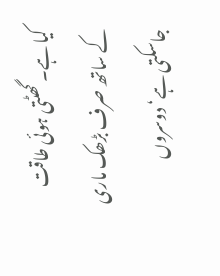کیا ہے۔ گھٹتی ہوئی طاقت کے ساتھ صرف بڑھک ماری جاسکتی ہے‘ دوسروں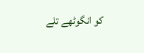کو انگوٹھے تلے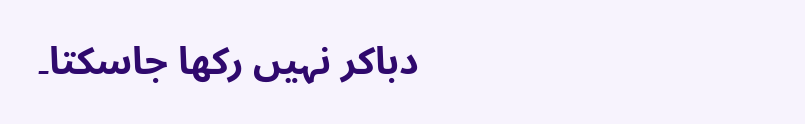دباکر نہیں رکھا جاسکتا۔